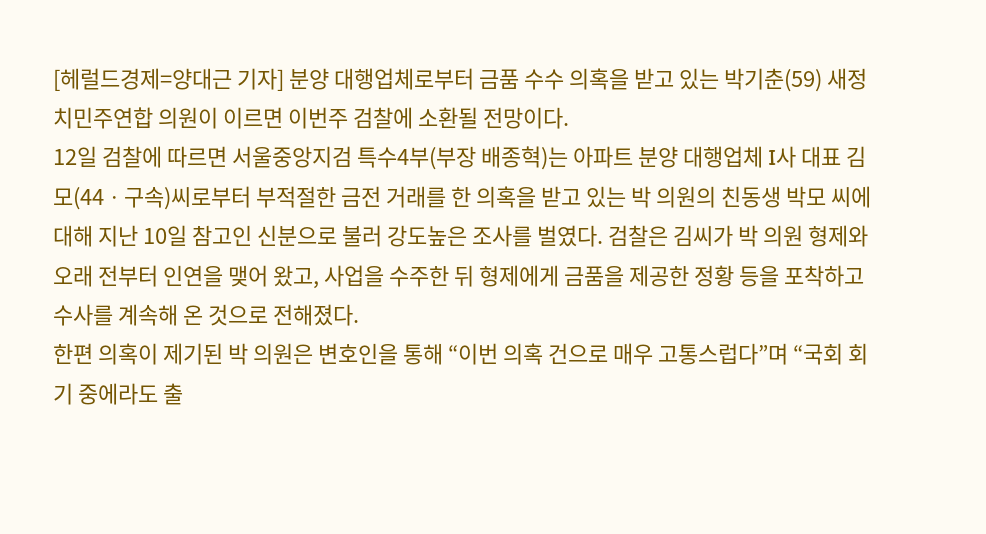[헤럴드경제=양대근 기자] 분양 대행업체로부터 금품 수수 의혹을 받고 있는 박기춘(59) 새정치민주연합 의원이 이르면 이번주 검찰에 소환될 전망이다.
12일 검찰에 따르면 서울중앙지검 특수4부(부장 배종혁)는 아파트 분양 대행업체 I사 대표 김모(44ㆍ구속)씨로부터 부적절한 금전 거래를 한 의혹을 받고 있는 박 의원의 친동생 박모 씨에 대해 지난 10일 참고인 신분으로 불러 강도높은 조사를 벌였다. 검찰은 김씨가 박 의원 형제와 오래 전부터 인연을 맺어 왔고, 사업을 수주한 뒤 형제에게 금품을 제공한 정황 등을 포착하고 수사를 계속해 온 것으로 전해졌다.
한편 의혹이 제기된 박 의원은 변호인을 통해 “이번 의혹 건으로 매우 고통스럽다”며 “국회 회기 중에라도 출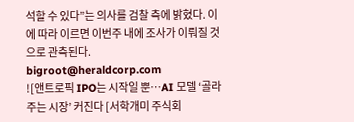석할 수 있다”는 의사를 검찰 측에 밝혔다. 이에 따라 이르면 이번주 내에 조사가 이뤄질 것으로 관측된다.
bigroot@heraldcorp.com
![앤트로픽 IPO는 시작일 뿐…AI 모델 ‘골라주는 시장’ 커진다 [서학개미 주식회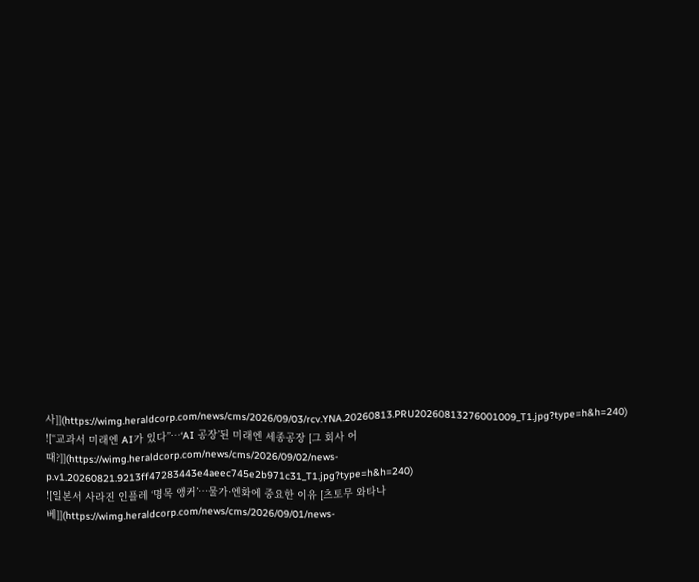사]](https://wimg.heraldcorp.com/news/cms/2026/09/03/rcv.YNA.20260813.PRU20260813276001009_T1.jpg?type=h&h=240)
![“교과서 미래엔 AI가 있다”…‘AI 공장’된 미래엔 세종공장 [그 회사 어때?]](https://wimg.heraldcorp.com/news/cms/2026/09/02/news-p.v1.20260821.9213ff47283443e4aeec745e2b971c31_T1.jpg?type=h&h=240)
![일본서 사라진 인플레 ‘명목 앵커’…물가·엔화에 중요한 이유 [츠토무 와타나베]](https://wimg.heraldcorp.com/news/cms/2026/09/01/news-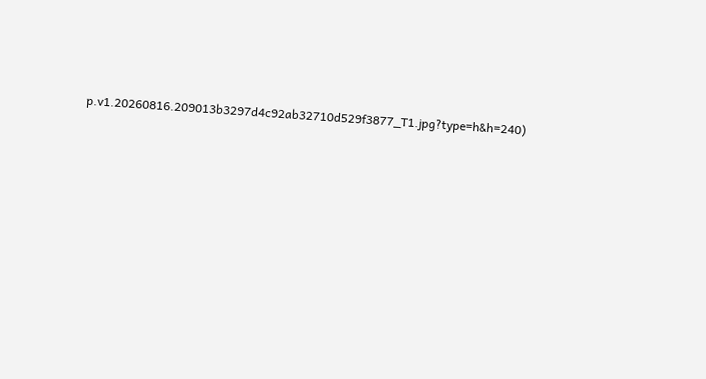p.v1.20260816.209013b3297d4c92ab32710d529f3877_T1.jpg?type=h&h=240)